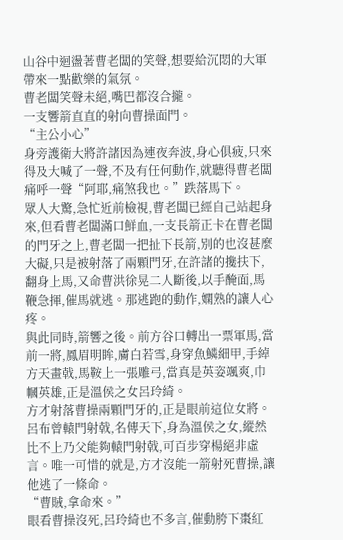山谷中迴盪著曹老闆的笑聲,想要給沉悶的大軍帶來一點歡樂的氣氛。
曹老闆笑聲未絕,嘴巴都沒合攏。
一支響箭直直的射向曹操面門。
“主公小心”
身旁護衛大將許諸因為連夜奔波,身心俱疲,只來得及大喊了一聲,不及有任何動作,就聽得曹老闆痛呼一聲“阿耶,痛煞我也。”跌落馬下。
眾人大驚,急忙近前檢視,曹老闆已經自己站起身來,但看曹老闆滿口鮮血,一支長箭正卡在曹老闆的門牙之上,曹老闆一把扯下長箭,別的也沒甚麼大礙,只是被射落了兩顆門牙,在許諸的攙扶下,翻身上馬,又命曹洪徐晃二人斷後,以手醃面,馬鞭急揮,催馬就逃。那逃跑的動作,嫻熟的讓人心疼。
與此同時,箭響之後。前方谷口轉出一票軍馬,當前一將,鳳眉明眸,膚白若雪,身穿魚鱗細甲,手綽方天畫戟,馬鞍上一張雕弓,當真是英姿颯爽,巾幗英雄,正是溫侯之女呂玲綺。
方才射落曹操兩顆門牙的,正是眼前這位女將。呂布曾轅門射戟,名傳天下,身為溫侯之女,縱然比不上乃父能夠轅門射戟,可百步穿楊絕非虛言。唯一可惜的就是,方才沒能一箭射死曹操,讓他逃了一條命。
“曹賊,拿命來。”
眼看曹操沒死,呂玲綺也不多言,催動胯下棗紅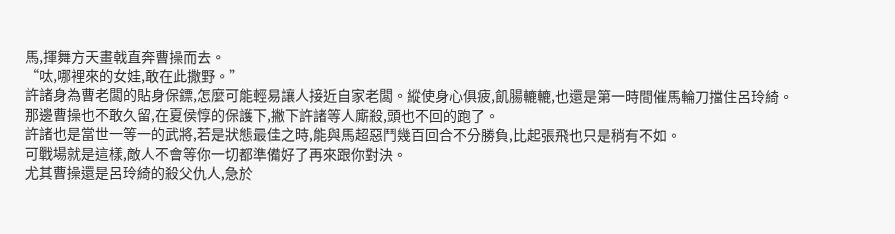馬,揮舞方天畫戟直奔曹操而去。
“呔,哪裡來的女娃,敢在此撒野。”
許諸身為曹老闆的貼身保鏢,怎麼可能輕易讓人接近自家老闆。縱使身心俱疲,飢腸轆轆,也還是第一時間催馬輪刀擋住呂玲綺。
那邊曹操也不敢久留,在夏侯惇的保護下,撇下許諸等人廝殺,頭也不回的跑了。
許諸也是當世一等一的武將,若是狀態最佳之時,能與馬超惡鬥幾百回合不分勝負,比起張飛也只是稍有不如。
可戰場就是這樣,敵人不會等你一切都準備好了再來跟你對決。
尤其曹操還是呂玲綺的殺父仇人,急於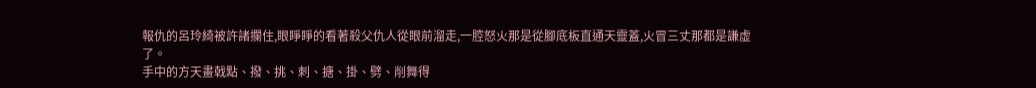報仇的呂玲綺被許諸攔住,眼睜睜的看著殺父仇人從眼前溜走,一腔怒火那是從腳底板直通天靈蓋,火冒三丈那都是謙虛了。
手中的方天畫戟點、撥、挑、刺、搪、掛、劈、削舞得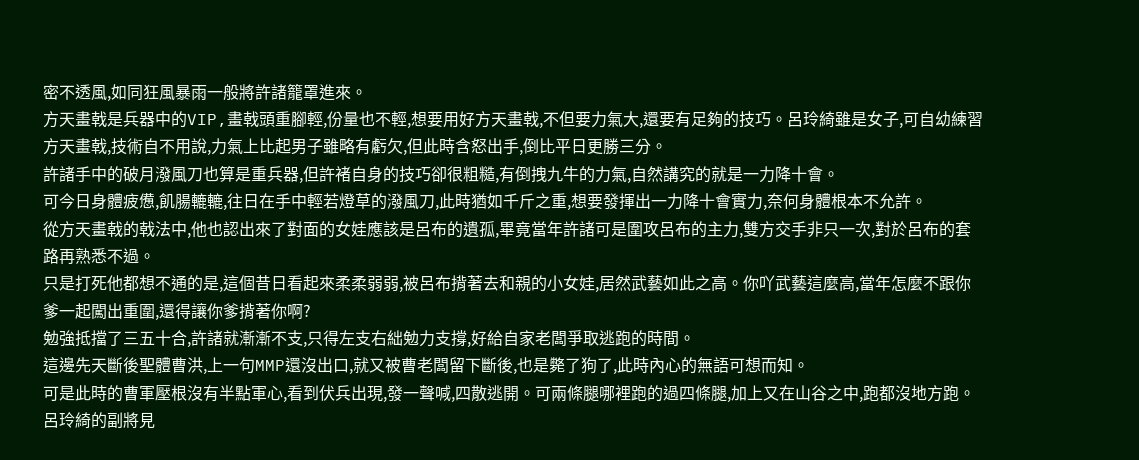密不透風,如同狂風暴雨一般將許諸籠罩進來。
方天畫戟是兵器中的VIP,畫戟頭重腳輕,份量也不輕,想要用好方天畫戟,不但要力氣大,還要有足夠的技巧。呂玲綺雖是女子,可自幼練習方天畫戟,技術自不用說,力氣上比起男子雖略有虧欠,但此時含怒出手,倒比平日更勝三分。
許諸手中的破月潑風刀也算是重兵器,但許褚自身的技巧卻很粗糙,有倒拽九牛的力氣,自然講究的就是一力降十會。
可今日身體疲憊,飢腸轆轆,往日在手中輕若燈草的潑風刀,此時猶如千斤之重,想要發揮出一力降十會實力,奈何身體根本不允許。
從方天畫戟的戟法中,他也認出來了對面的女娃應該是呂布的遺孤,畢竟當年許諸可是圍攻呂布的主力,雙方交手非只一次,對於呂布的套路再熟悉不過。
只是打死他都想不通的是,這個昔日看起來柔柔弱弱,被呂布揹著去和親的小女娃,居然武藝如此之高。你吖武藝這麼高,當年怎麼不跟你爹一起闖出重圍,還得讓你爹揹著你啊?
勉強抵擋了三五十合,許諸就漸漸不支,只得左支右絀勉力支撐,好給自家老闆爭取逃跑的時間。
這邊先天斷後聖體曹洪,上一句MMP還沒出口,就又被曹老闆留下斷後,也是斃了狗了,此時內心的無語可想而知。
可是此時的曹軍壓根沒有半點軍心,看到伏兵出現,發一聲喊,四散逃開。可兩條腿哪裡跑的過四條腿,加上又在山谷之中,跑都沒地方跑。
呂玲綺的副將見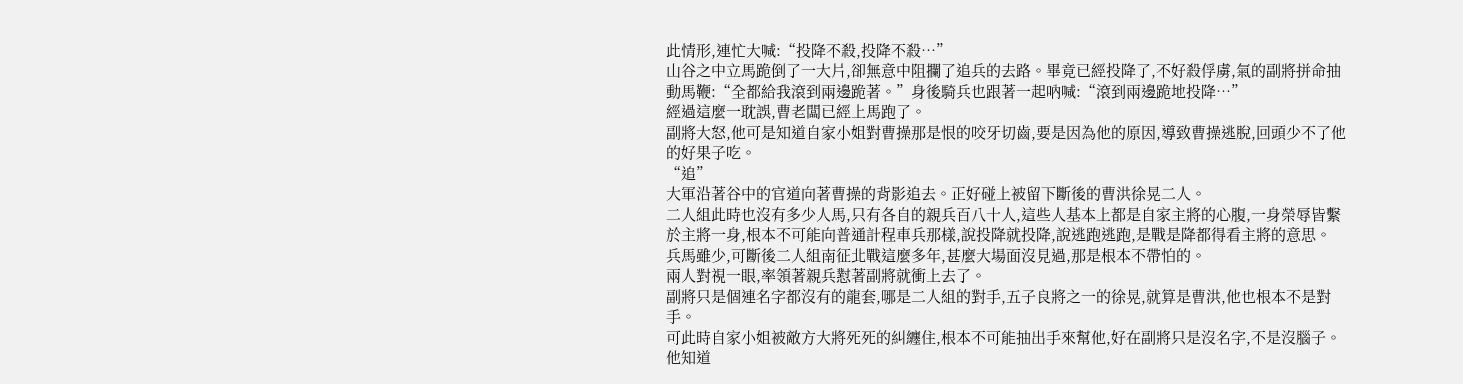此情形,連忙大喊:“投降不殺,投降不殺…”
山谷之中立馬跪倒了一大片,卻無意中阻攔了追兵的去路。畢竟已經投降了,不好殺俘虜,氣的副將拼命抽動馬鞭:“全都給我滾到兩邊跪著。”身後騎兵也跟著一起吶喊:“滾到兩邊跪地投降…”
經過這麼一耽誤,曹老闆已經上馬跑了。
副將大怒,他可是知道自家小姐對曹操那是恨的咬牙切齒,要是因為他的原因,導致曹操逃脫,回頭少不了他的好果子吃。
“追”
大軍沿著谷中的官道向著曹操的背影追去。正好碰上被留下斷後的曹洪徐晃二人。
二人組此時也沒有多少人馬,只有各自的親兵百八十人,這些人基本上都是自家主將的心腹,一身榮辱皆繫於主將一身,根本不可能向普通計程車兵那樣,說投降就投降,說逃跑逃跑,是戰是降都得看主將的意思。
兵馬雖少,可斷後二人組南征北戰這麼多年,甚麼大場面沒見過,那是根本不帶怕的。
兩人對視一眼,率領著親兵懟著副將就衝上去了。
副將只是個連名字都沒有的龍套,哪是二人組的對手,五子良將之一的徐晃,就算是曹洪,他也根本不是對手。
可此時自家小姐被敵方大將死死的糾纏住,根本不可能抽出手來幫他,好在副將只是沒名字,不是沒腦子。
他知道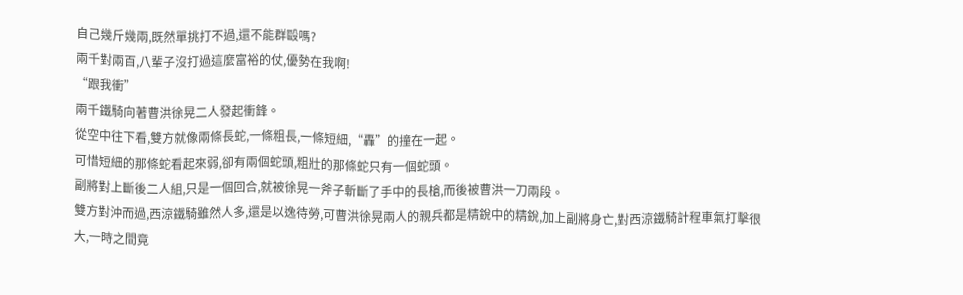自己幾斤幾兩,既然單挑打不過,還不能群毆嗎?
兩千對兩百,八輩子沒打過這麼富裕的仗,優勢在我啊!
“跟我衝”
兩千鐵騎向著曹洪徐晃二人發起衝鋒。
從空中往下看,雙方就像兩條長蛇,一條粗長,一條短細,“轟”的撞在一起。
可惜短細的那條蛇看起來弱,卻有兩個蛇頭,粗壯的那條蛇只有一個蛇頭。
副將對上斷後二人組,只是一個回合,就被徐晃一斧子斬斷了手中的長槍,而後被曹洪一刀兩段。
雙方對沖而過,西涼鐵騎雖然人多,還是以逸待勞,可曹洪徐晃兩人的親兵都是精銳中的精銳,加上副將身亡,對西涼鐵騎計程車氣打擊很大,一時之間竟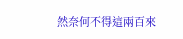然奈何不得這兩百來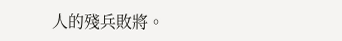人的殘兵敗將。